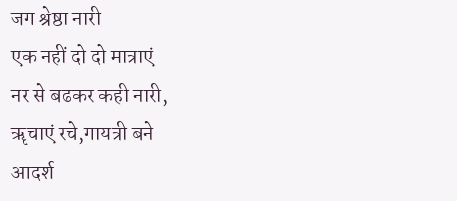जग श्रेष्ठा नारी
एक नहीं दो दो मात्राएं
नर से बढकर कही नारी,
ॠचाएं रचे,गायत्री बने
आदर्श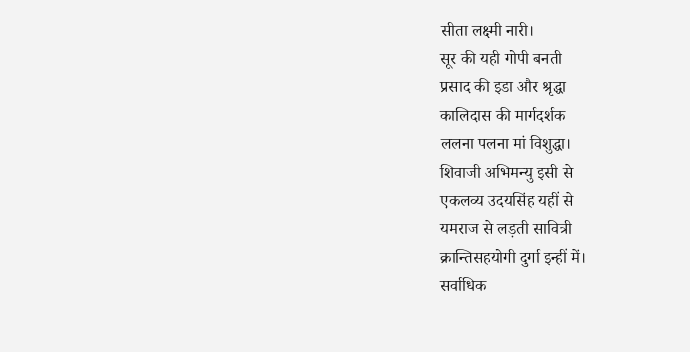सीता लक्ष्मी नारी।
सूर की यही गोपी बनती
प्रसाद की इडा और श्रृद्धा
कालिदास की मार्गदर्शक
ललना पलना मां विशुद्धा।
शिवाजी अभिमन्यु इसी से
एकलव्य उदयसिंह यहीं से
यमराज से लड़ती सावित्री
क्रान्तिसहयोगी दुर्गा इन्हीं में।
सर्वाधिक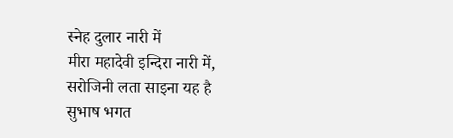स्नेह दुलार नारी में
मीरा महादेवी इन्दिरा नारी में,
सरोजिनी लता साइना यह है
सुभाष भगत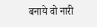बनाये वो नारी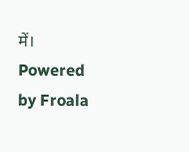में।
Powered by Froala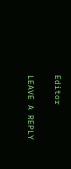Editor

LEAVE A REPLY